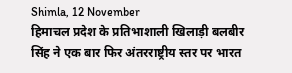Shimla, 12 November
हिमाचल प्रदेश के प्रतिभाशाली खिलाड़ी बलबीर सिंह ने एक बार फिर अंतरराष्ट्रीय स्तर पर भारत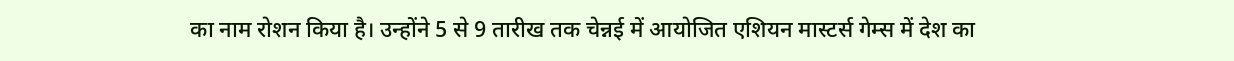का नाम रोशन किया है। उन्होंने 5 से 9 तारीख तक चेन्नई में आयोजित एशियन मास्टर्स गेम्स में देश का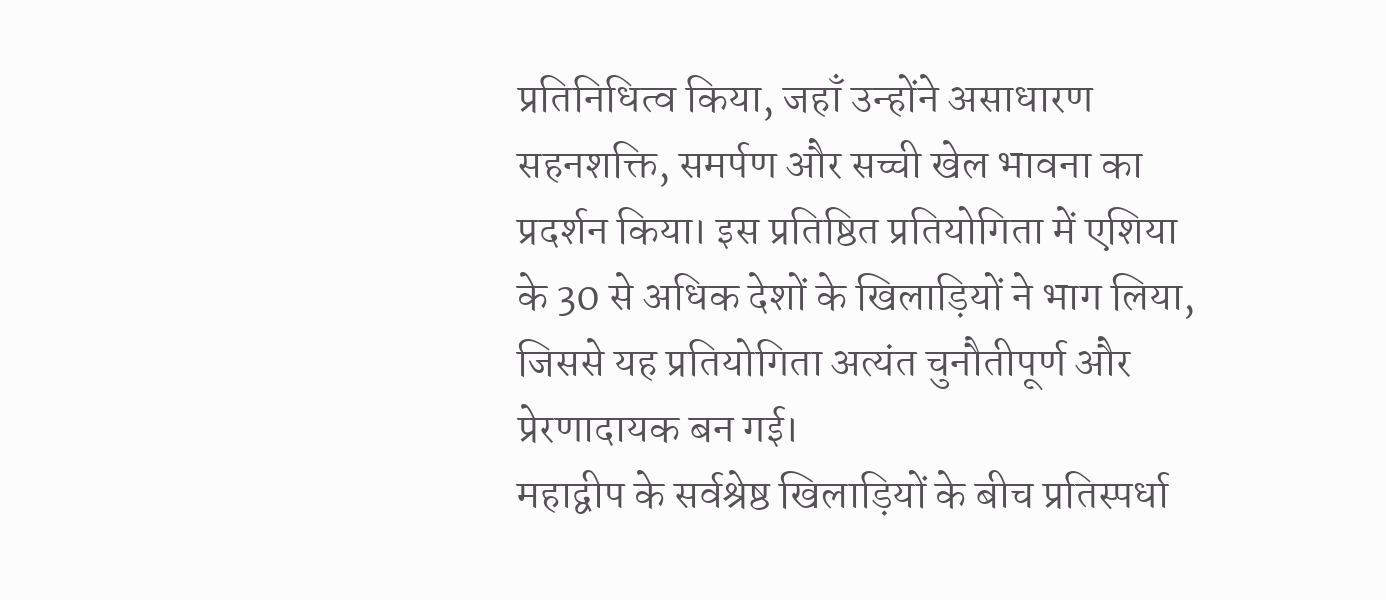प्रतिनिधित्व किया, जहाँ उन्होंने असाधारण सहनशक्ति, समर्पण और सच्ची खेल भावना का प्रदर्शन किया। इस प्रतिष्ठित प्रतियोगिता में एशिया के 30 से अधिक देशों के खिलाड़ियों ने भाग लिया, जिससे यह प्रतियोगिता अत्यंत चुनौतीपूर्ण और प्रेरणादायक बन गई।
महाद्वीप के सर्वश्रेष्ठ खिलाड़ियों के बीच प्रतिस्पर्धा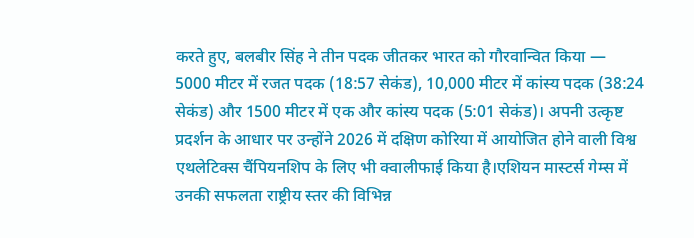करते हुए, बलबीर सिंह ने तीन पदक जीतकर भारत को गौरवान्वित किया — 5000 मीटर में रजत पदक (18:57 सेकंड), 10,000 मीटर में कांस्य पदक (38:24 सेकंड) और 1500 मीटर में एक और कांस्य पदक (5:01 सेकंड)। अपनी उत्कृष्ट प्रदर्शन के आधार पर उन्होंने 2026 में दक्षिण कोरिया में आयोजित होने वाली विश्व एथलेटिक्स चैंपियनशिप के लिए भी क्वालीफाई किया है।एशियन मास्टर्स गेम्स में उनकी सफलता राष्ट्रीय स्तर की विभिन्न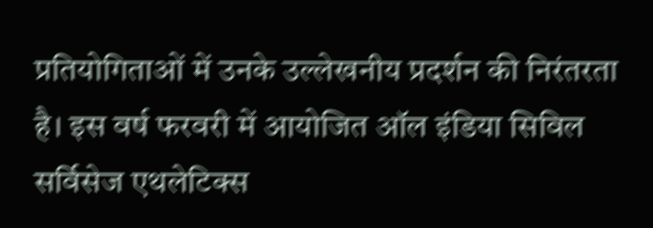प्रतियोगिताओं में उनके उल्लेखनीय प्रदर्शन की निरंतरता है। इस वर्ष फरवरी में आयोजित ऑल इंडिया सिविल सर्विसेज एथलेटिक्स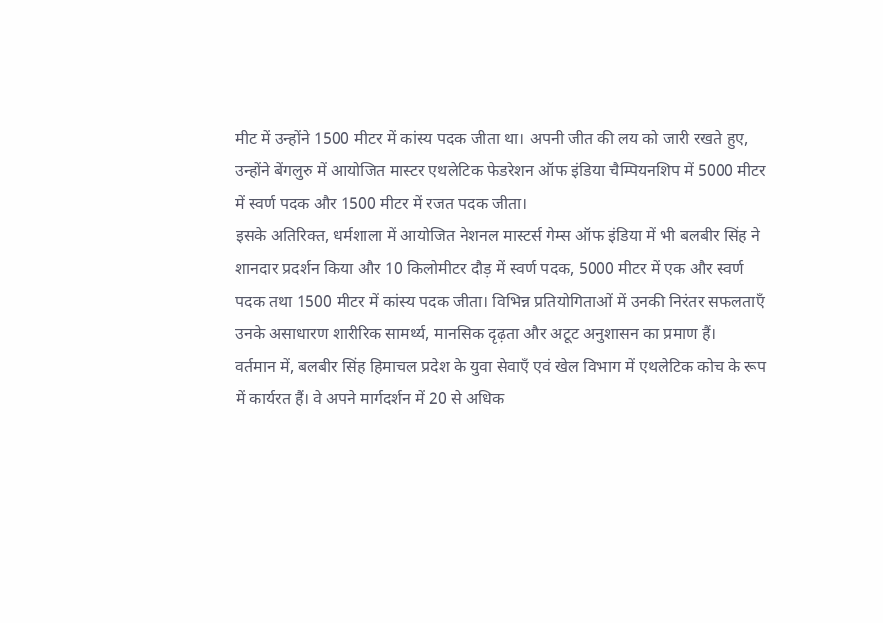मीट में उन्होंने 1500 मीटर में कांस्य पदक जीता था। अपनी जीत की लय को जारी रखते हुए, उन्होंने बेंगलुरु में आयोजित मास्टर एथलेटिक फेडरेशन ऑफ इंडिया चैम्पियनशिप में 5000 मीटर में स्वर्ण पदक और 1500 मीटर में रजत पदक जीता।
इसके अतिरिक्त, धर्मशाला में आयोजित नेशनल मास्टर्स गेम्स ऑफ इंडिया में भी बलबीर सिंह ने शानदार प्रदर्शन किया और 10 किलोमीटर दौड़ में स्वर्ण पदक, 5000 मीटर में एक और स्वर्ण पदक तथा 1500 मीटर में कांस्य पदक जीता। विभिन्न प्रतियोगिताओं में उनकी निरंतर सफलताएँ उनके असाधारण शारीरिक सामर्थ्य, मानसिक दृढ़ता और अटूट अनुशासन का प्रमाण हैं।
वर्तमान में, बलबीर सिंह हिमाचल प्रदेश के युवा सेवाएँ एवं खेल विभाग में एथलेटिक कोच के रूप में कार्यरत हैं। वे अपने मार्गदर्शन में 20 से अधिक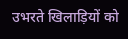उभरते खिलाड़ियों को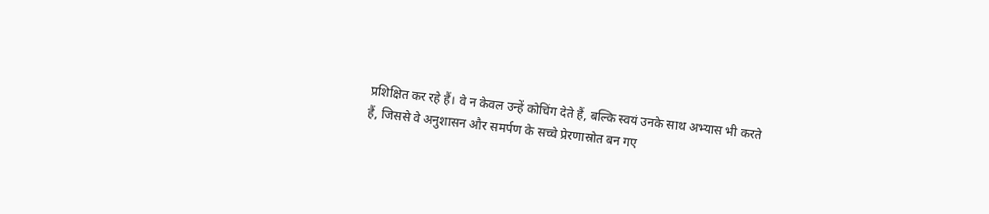प्रशिक्षित कर रहे हैं। वे न केवल उन्हें कोचिंग देते हैं, बल्कि स्वयं उनके साथ अभ्यास भी करते हैं, जिससे वे अनुशासन और समर्पण के सच्चे प्रेरणास्रोत बन गए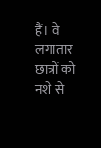हैं। वे लगातार छात्रों को नशे से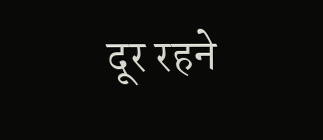दूर रहने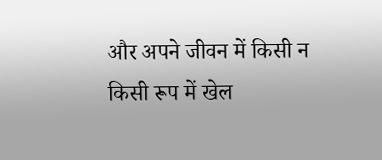और अपने जीवन में किसी न किसी रूप में खेल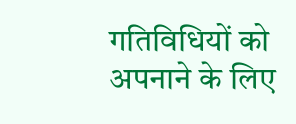गतिविधियों को अपनाने के लिए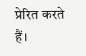प्रेरित करते हैं।